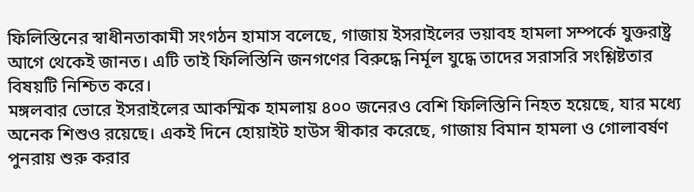ফিলিস্তিনের স্বাধীনতাকামী সংগঠন হামাস বলেছে, গাজায় ইসরাইলের ভয়াবহ হামলা সম্পর্কে যুক্তরাষ্ট্র আগে থেকেই জানত। এটি তাই ফিলিস্তিনি জনগণের বিরুদ্ধে নির্মূল যুদ্ধে তাদের সরাসরি সংশ্লিষ্টতার বিষয়টি নিশ্চিত করে।
মঙ্গলবার ভোরে ইসরাইলের আকস্মিক হামলায় ৪০০ জনেরও বেশি ফিলিস্তিনি নিহত হয়েছে, যার মধ্যে অনেক শিশুও রয়েছে। একই দিনে হোয়াইট হাউস স্বীকার করেছে, গাজায় বিমান হামলা ও গোলাবর্ষণ পুনরায় শুরু করার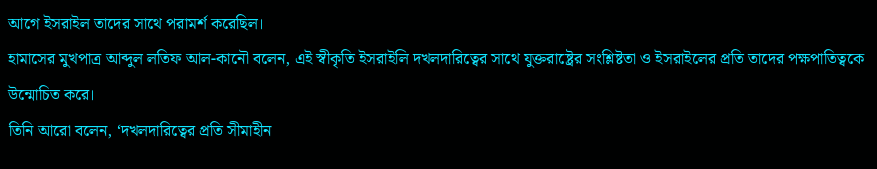আগে ইসরাইল তাদের সাথে পরামর্শ করেছিল।
হামাসের মুখপাত্র আব্দুল লতিফ আল-কানৌ বলেন, এই স্বীকৃতি ইসরাইলি দখলদারিত্বের সাথে যুক্তরাষ্ট্রের সংশ্লিষ্টতা ও ইসরাইলের প্রতি তাদের পক্ষপাতিত্বকে উন্মোচিত করে।
তিনি আরো বলেন, ‘দখলদারিত্বের প্রতি সীমাহীন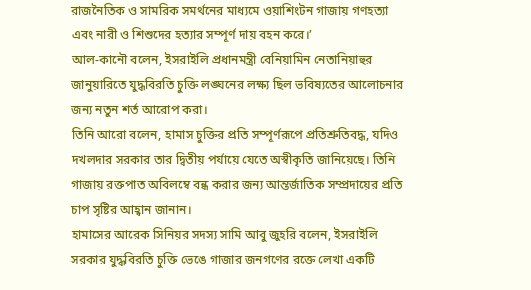রাজনৈতিক ও সামরিক সমর্থনের মাধ্যমে ওয়াশিংটন গাজায় গণহত্যা এবং নারী ও শিশুদের হত্যার সম্পূর্ণ দায় বহন করে।’
আল-কানৌ বলেন, ইসরাইলি প্রধানমন্ত্রী বেনিয়ামিন নেতানিয়াহুর জানুয়ারিতে যুদ্ধবিরতি চুক্তি লঙ্ঘনের লক্ষ্য ছিল ভবিষ্যতের আলোচনার জন্য নতুন শর্ত আরোপ করা।
তিনি আরো বলেন, হামাস চুক্তির প্রতি সম্পূর্ণরূপে প্রতিশ্রুতিবদ্ধ, যদিও দখলদার সরকার তার দ্বিতীয় পর্যায়ে যেতে অস্বীকৃতি জানিয়েছে। তিনি গাজায় রক্তপাত অবিলম্বে বন্ধ করার জন্য আন্তর্জাতিক সম্প্রদায়ের প্রতি চাপ সৃষ্টির আহ্বান জানান।
হামাসের আরেক সিনিয়র সদস্য সামি আবু জুহরি বলেন, ইসরাইলি সরকার যুদ্ধবিরতি চুক্তি ভেঙে গাজার জনগণের রক্তে লেখা একটি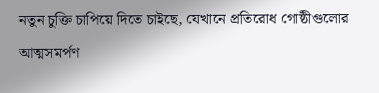নতুন চুক্তি চাপিয়ে দিতে চাইছে, যেখানে প্রতিরোধ গোষ্ঠীগুলোর আত্মসমর্পণ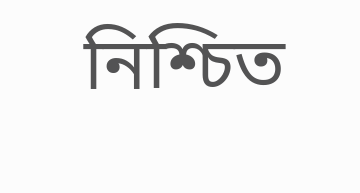নিশ্চিত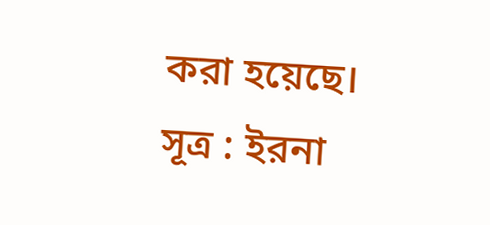করা হয়েছে।
সূত্র : ইরনা